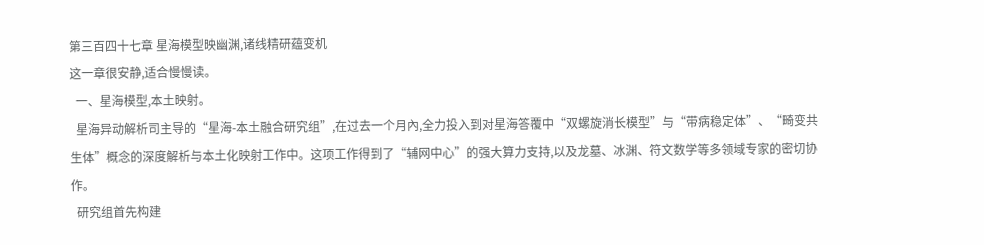第三百四十七章 星海模型映幽渊,诸线精研蕴变机
这一章很安静,适合慢慢读。
  一、星海模型,本土映射。
  星海异动解析司主导的“星海-本土融合研究组”,在过去一个月內,全力投入到对星海答覆中“双螺旋消长模型”与“带病稳定体”、“畸变共生体”概念的深度解析与本土化映射工作中。这项工作得到了“辅网中心”的强大算力支持,以及龙墓、冰渊、符文数学等多领域专家的密切协作。
  研究组首先构建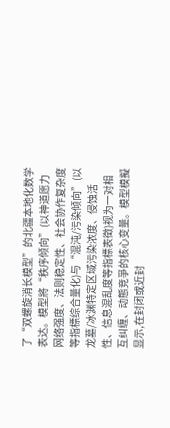了“双螺旋消长模型”的北疆本地化数学表达。模型將“秩序倾向”(以神道愿力网络强度、法则稳定性、社会协作复杂度等指標综合量化)与“混沌/污染倾向”(以龙墓/冰渊特定区域污染浓度、侵蚀活性、信息混乱度等指標表徵)视为一对相互纠缠、动態竞爭的核心变量。模型模擬显示,在封闭或近封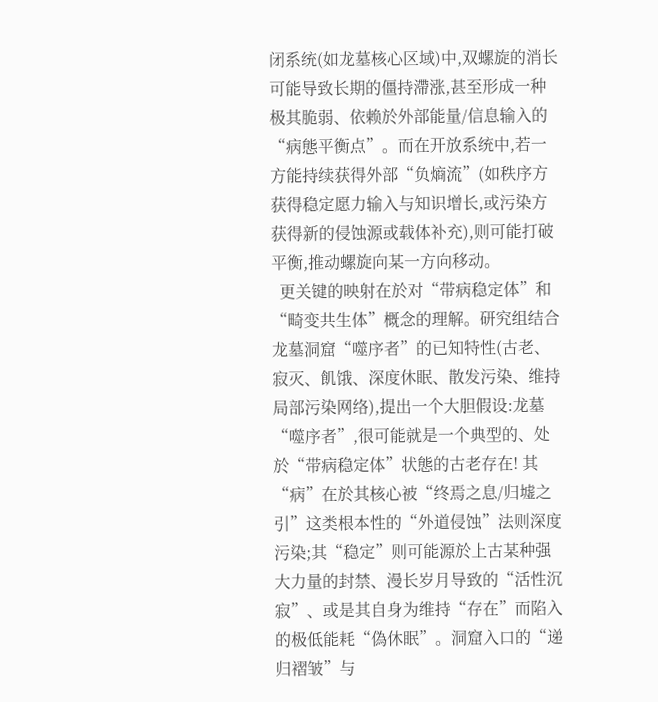闭系统(如龙墓核心区域)中,双螺旋的消长可能导致长期的僵持滯涨,甚至形成一种极其脆弱、依赖於外部能量/信息输入的“病態平衡点”。而在开放系统中,若一方能持续获得外部“负熵流”(如秩序方获得稳定愿力输入与知识增长,或污染方获得新的侵蚀源或载体补充),则可能打破平衡,推动螺旋向某一方向移动。
  更关键的映射在於对“带病稳定体”和“畸变共生体”概念的理解。研究组结合龙墓洞窟“噬序者”的已知特性(古老、寂灭、飢饿、深度休眠、散发污染、维持局部污染网络),提出一个大胆假设:龙墓“噬序者”,很可能就是一个典型的、处於“带病稳定体”状態的古老存在! 其“病”在於其核心被“终焉之息/归墟之引”这类根本性的“外道侵蚀”法则深度污染;其“稳定”则可能源於上古某种强大力量的封禁、漫长岁月导致的“活性沉寂”、或是其自身为维持“存在”而陷入的极低能耗“偽休眠”。洞窟入口的“递归褶皱”与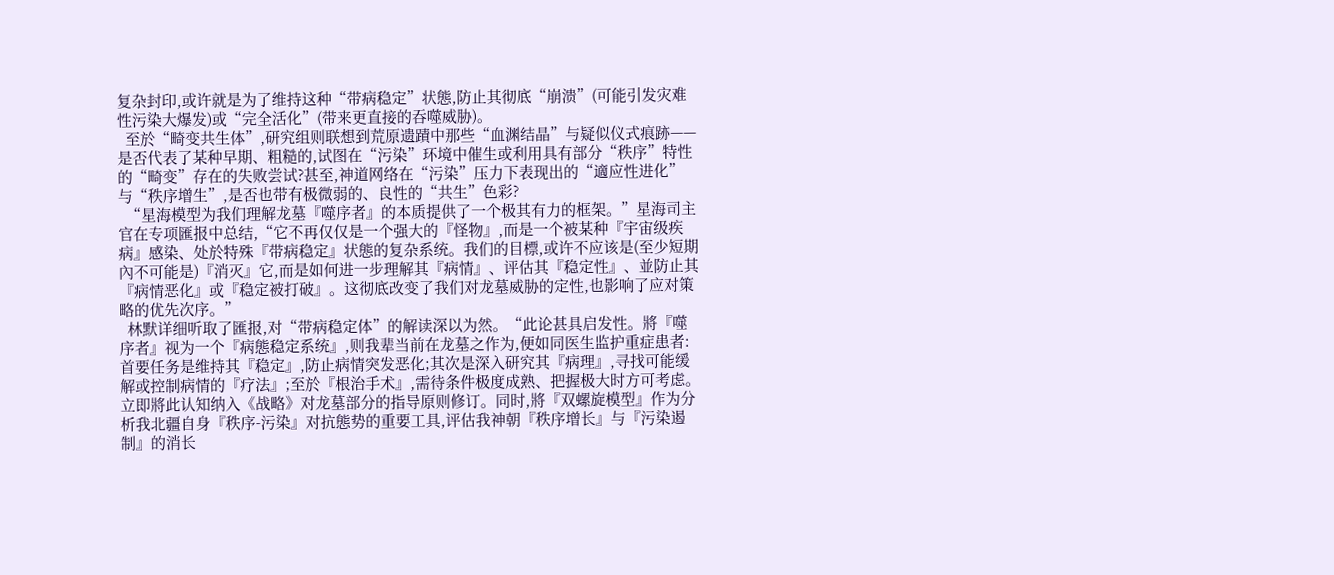复杂封印,或许就是为了维持这种“带病稳定”状態,防止其彻底“崩溃”(可能引发灾难性污染大爆发)或“完全活化”(带来更直接的吞噬威胁)。
  至於“畸变共生体”,研究组则联想到荒原遗蹟中那些“血渊结晶”与疑似仪式痕跡——是否代表了某种早期、粗糙的,试图在“污染”环境中催生或利用具有部分“秩序”特性的“畸变”存在的失败尝试?甚至,神道网络在“污染”压力下表现出的“適应性进化”与“秩序增生”,是否也带有极微弱的、良性的“共生”色彩?
  “星海模型为我们理解龙墓『噬序者』的本质提供了一个极其有力的框架。”星海司主官在专项匯报中总结,“它不再仅仅是一个强大的『怪物』,而是一个被某种『宇宙级疾病』感染、处於特殊『带病稳定』状態的复杂系统。我们的目標,或许不应该是(至少短期內不可能是)『消灭』它,而是如何进一步理解其『病情』、评估其『稳定性』、並防止其『病情恶化』或『稳定被打破』。这彻底改变了我们对龙墓威胁的定性,也影响了应对策略的优先次序。”
  林默详细听取了匯报,对“带病稳定体”的解读深以为然。“此论甚具启发性。將『噬序者』视为一个『病態稳定系统』,则我辈当前在龙墓之作为,便如同医生监护重症患者:首要任务是维持其『稳定』,防止病情突发恶化;其次是深入研究其『病理』,寻找可能缓解或控制病情的『疗法』;至於『根治手术』,需待条件极度成熟、把握极大时方可考虑。立即將此认知纳入《战略》对龙墓部分的指导原则修订。同时,將『双螺旋模型』作为分析我北疆自身『秩序-污染』对抗態势的重要工具,评估我神朝『秩序增长』与『污染遏制』的消长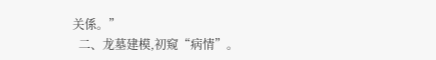关係。”
  二、龙墓建模,初窥“病情”。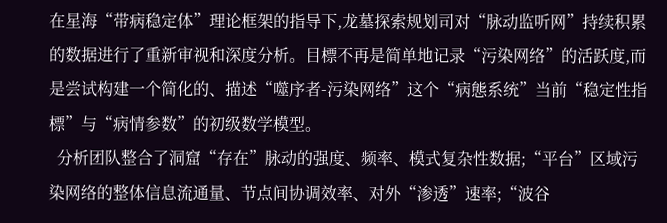在星海“带病稳定体”理论框架的指导下,龙墓探索规划司对“脉动监听网”持续积累的数据进行了重新审视和深度分析。目標不再是简单地记录“污染网络”的活跃度,而是尝试构建一个简化的、描述“噬序者-污染网络”这个“病態系统”当前“稳定性指標”与“病情参数”的初级数学模型。
  分析团队整合了洞窟“存在”脉动的强度、频率、模式复杂性数据;“平台”区域污染网络的整体信息流通量、节点间协调效率、对外“渗透”速率;“波谷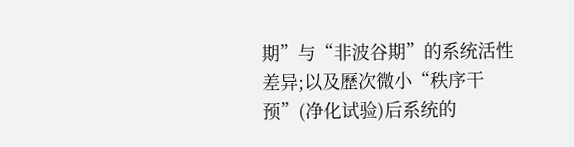期”与“非波谷期”的系统活性差异;以及歷次微小“秩序干预”(净化试验)后系统的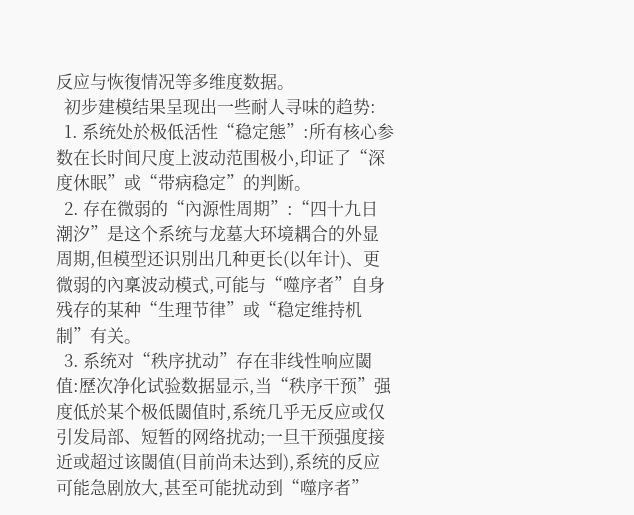反应与恢復情况等多维度数据。
  初步建模结果呈现出一些耐人寻味的趋势:
  1. 系统处於极低活性“稳定態”:所有核心参数在长时间尺度上波动范围极小,印证了“深度休眠”或“带病稳定”的判断。
  2. 存在微弱的“內源性周期”:“四十九日潮汐”是这个系统与龙墓大环境耦合的外显周期,但模型还识別出几种更长(以年计)、更微弱的內稟波动模式,可能与“噬序者”自身残存的某种“生理节律”或“稳定维持机制”有关。
  3. 系统对“秩序扰动”存在非线性响应閾值:歷次净化试验数据显示,当“秩序干预”强度低於某个极低閾值时,系统几乎无反应或仅引发局部、短暂的网络扰动;一旦干预强度接近或超过该閾值(目前尚未达到),系统的反应可能急剧放大,甚至可能扰动到“噬序者”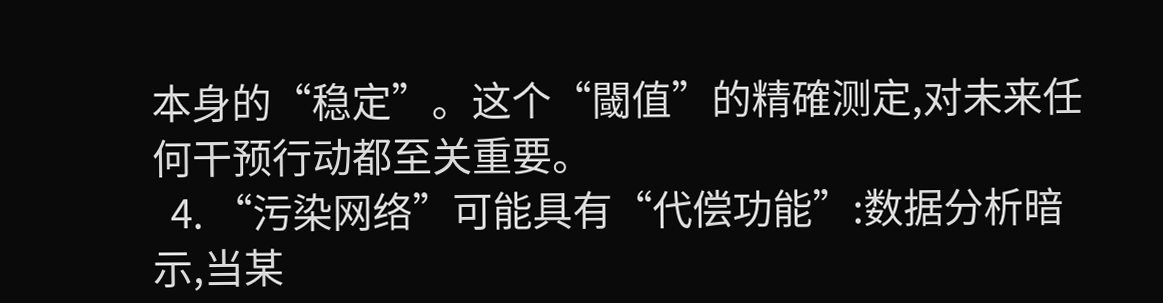本身的“稳定”。这个“閾值”的精確测定,对未来任何干预行动都至关重要。
  4. “污染网络”可能具有“代偿功能”:数据分析暗示,当某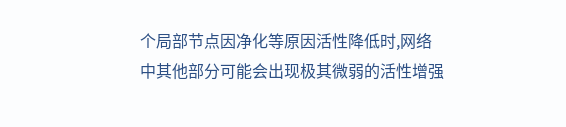个局部节点因净化等原因活性降低时,网络中其他部分可能会出现极其微弱的活性增强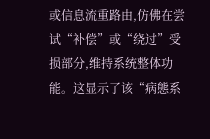或信息流重路由,仿佛在尝试“补偿”或“绕过”受损部分,维持系统整体功能。这显示了该“病態系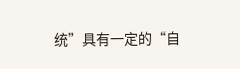统”具有一定的“自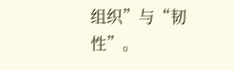组织”与“韧性”。